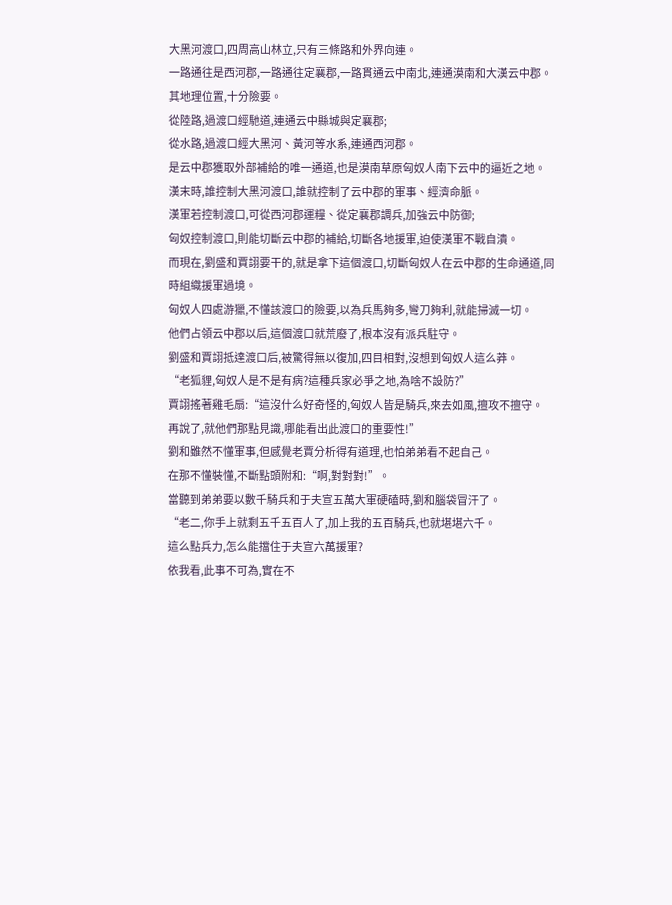大黑河渡口,四周高山林立,只有三條路和外界向連。
一路通往是西河郡,一路通往定襄郡,一路貫通云中南北,連通漠南和大漢云中郡。
其地理位置,十分險要。
從陸路,過渡口經馳道,連通云中縣城與定襄郡;
從水路,過渡口經大黑河、黃河等水系,連通西河郡。
是云中郡獲取外部補給的唯一通道,也是漠南草原匈奴人南下云中的逼近之地。
漢末時,誰控制大黑河渡口,誰就控制了云中郡的軍事、經濟命脈。
漢軍若控制渡口,可從西河郡運糧、從定襄郡調兵,加強云中防御;
匈奴控制渡口,則能切斷云中郡的補給,切斷各地援軍,迫使漢軍不戰自潰。
而現在,劉盛和賈詡要干的,就是拿下這個渡口,切斷匈奴人在云中郡的生命通道,同時組織援軍過境。
匈奴人四處游獵,不懂該渡口的險要,以為兵馬夠多,彎刀夠利,就能掃滅一切。
他們占領云中郡以后,這個渡口就荒廢了,根本沒有派兵駐守。
劉盛和賈詡抵達渡口后,被驚得無以復加,四目相對,沒想到匈奴人這么莽。
“老狐貍,匈奴人是不是有病?這種兵家必爭之地,為啥不設防?”
賈詡搖著雞毛扇:“這沒什么好奇怪的,匈奴人皆是騎兵,來去如風,擅攻不擅守。
再說了,就他們那點見識,哪能看出此渡口的重要性!”
劉和雖然不懂軍事,但感覺老賈分析得有道理,也怕弟弟看不起自己。
在那不懂裝懂,不斷點頭附和:“啊,對對對!”。
當聽到弟弟要以數千騎兵和于夫宣五萬大軍硬磕時,劉和腦袋冒汗了。
“老二,你手上就剩五千五百人了,加上我的五百騎兵,也就堪堪六千。
這么點兵力,怎么能擋住于夫宣六萬援軍?
依我看,此事不可為,實在不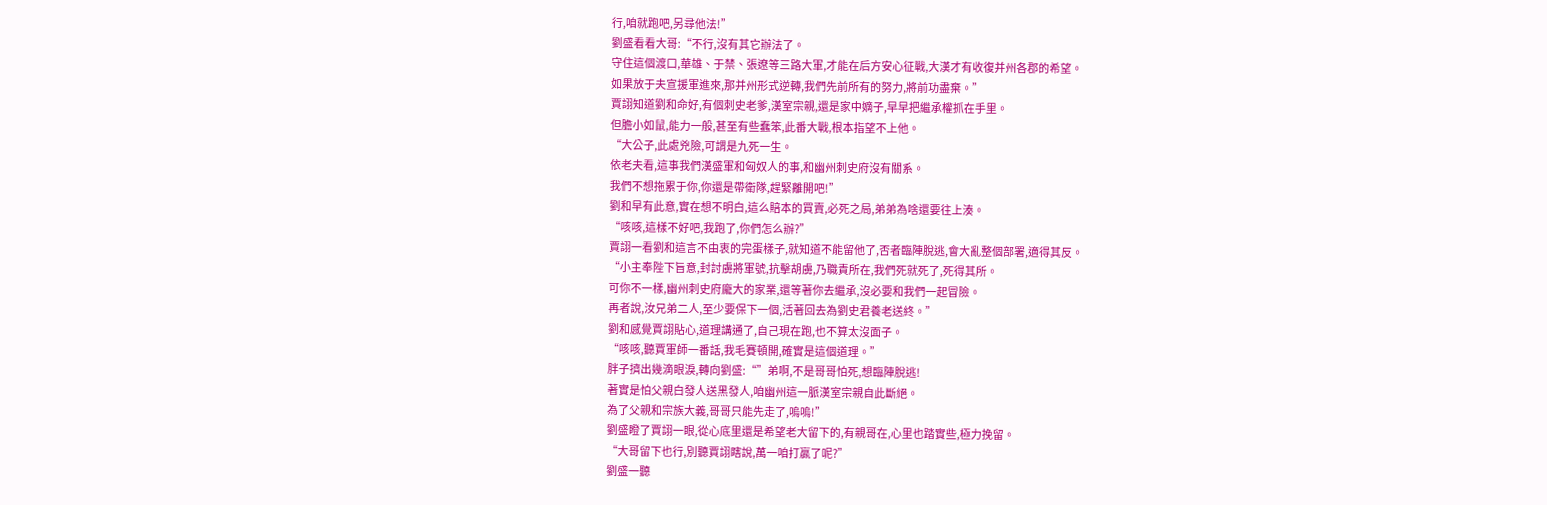行,咱就跑吧,另尋他法!”
劉盛看看大哥:“不行,沒有其它辦法了。
守住這個渡口,華雄、于禁、張遼等三路大軍,才能在后方安心征戰,大漢才有收復并州各郡的希望。
如果放于夫宣援軍進來,那并州形式逆轉,我們先前所有的努力,將前功盡棄。”
賈詡知道劉和命好,有個刺史老爹,漢室宗親,還是家中嫡子,早早把繼承權抓在手里。
但膽小如鼠,能力一般,甚至有些蠢笨,此番大戰,根本指望不上他。
“大公子,此處兇險,可謂是九死一生。
依老夫看,這事我們漢盛軍和匈奴人的事,和幽州刺史府沒有關系。
我們不想拖累于你,你還是帶衛隊,趕緊離開吧!”
劉和早有此意,實在想不明白,這么賠本的買賣,必死之局,弟弟為啥還要往上湊。
“咳咳,這樣不好吧,我跑了,你們怎么辦?”
賈詡一看劉和這言不由衷的完蛋樣子,就知道不能留他了,否者臨陣脫逃,會大亂整個部署,適得其反。
“小主奉陛下旨意,封討虜將軍號,抗擊胡虜,乃職責所在,我們死就死了,死得其所。
可你不一樣,幽州刺史府龐大的家業,還等著你去繼承,沒必要和我們一起冒險。
再者說,汝兄弟二人,至少要保下一個,活著回去為劉史君養老送終。”
劉和感覺賈詡貼心,道理講通了,自己現在跑,也不算太沒面子。
“咳咳,聽賈軍師一番話,我毛賽頓開,確實是這個道理。”
胖子擠出幾滴眼淚,轉向劉盛:“”弟啊,不是哥哥怕死,想臨陣脫逃!
著實是怕父親白發人送黑發人,咱幽州這一脈漢室宗親自此斷絕。
為了父親和宗族大義,哥哥只能先走了,嗚嗚!”
劉盛瞪了賈詡一眼,從心底里還是希望老大留下的,有親哥在,心里也踏實些,極力挽留。
“大哥留下也行,別聽賈詡瞎說,萬一咱打贏了呢?”
劉盛一聽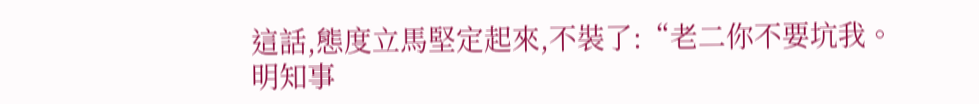這話,態度立馬堅定起來,不裝了:“老二你不要坑我。
明知事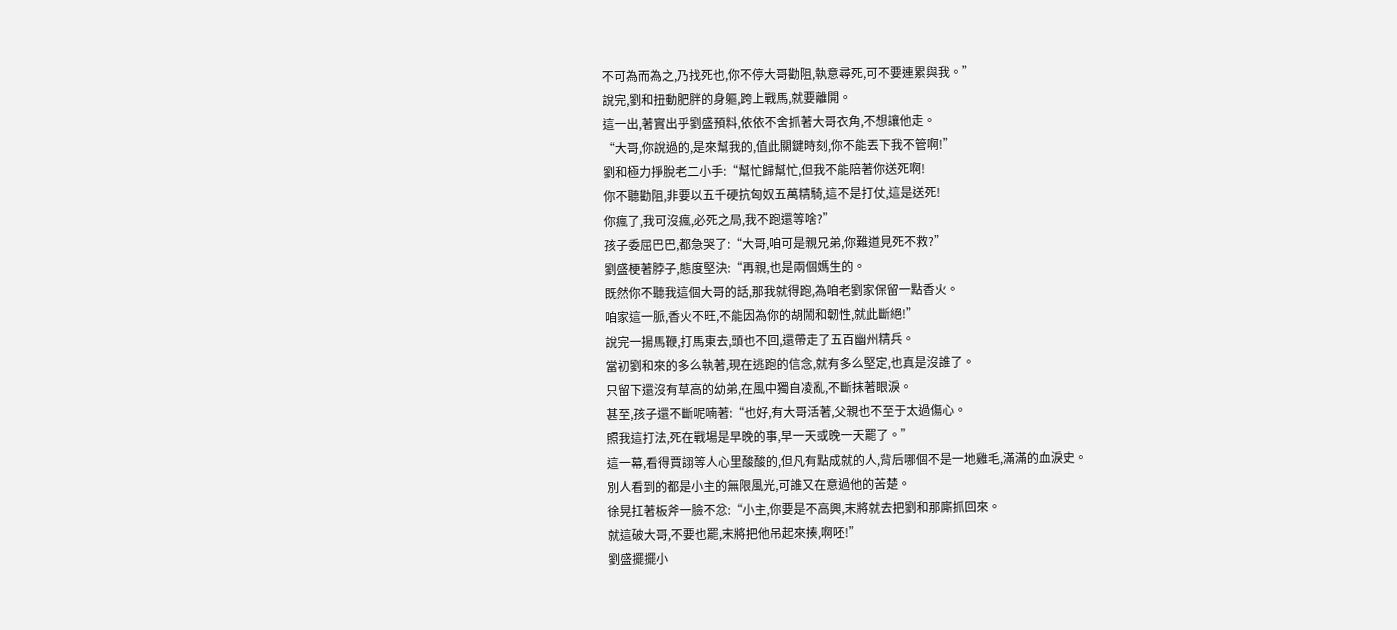不可為而為之,乃找死也,你不停大哥勸阻,執意尋死,可不要連累與我。”
說完,劉和扭動肥胖的身軀,跨上戰馬,就要離開。
這一出,著實出乎劉盛預料,依依不舍抓著大哥衣角,不想讓他走。
“大哥,你說過的,是來幫我的,值此關鍵時刻,你不能丟下我不管啊!”
劉和極力掙脫老二小手:“幫忙歸幫忙,但我不能陪著你送死啊!
你不聽勸阻,非要以五千硬抗匈奴五萬精騎,這不是打仗,這是送死!
你瘋了,我可沒瘋,必死之局,我不跑還等啥?”
孩子委屈巴巴,都急哭了:“大哥,咱可是親兄弟,你難道見死不救?”
劉盛梗著脖子,態度堅決:“再親,也是兩個媽生的。
既然你不聽我這個大哥的話,那我就得跑,為咱老劉家保留一點香火。
咱家這一脈,香火不旺,不能因為你的胡鬧和韌性,就此斷絕!”
說完一揚馬鞭,打馬東去,頭也不回,還帶走了五百幽州精兵。
當初劉和來的多么執著,現在逃跑的信念,就有多么堅定,也真是沒誰了。
只留下還沒有草高的幼弟,在風中獨自凌亂,不斷抹著眼淚。
甚至,孩子還不斷呢喃著:“也好,有大哥活著,父親也不至于太過傷心。
照我這打法,死在戰場是早晚的事,早一天或晚一天罷了。”
這一幕,看得賈詡等人心里酸酸的,但凡有點成就的人,背后哪個不是一地雞毛,滿滿的血淚史。
別人看到的都是小主的無限風光,可誰又在意過他的苦楚。
徐晃扛著板斧一臉不忿:“小主,你要是不高興,末將就去把劉和那廝抓回來。
就這破大哥,不要也罷,末將把他吊起來揍,啊呸!”
劉盛擺擺小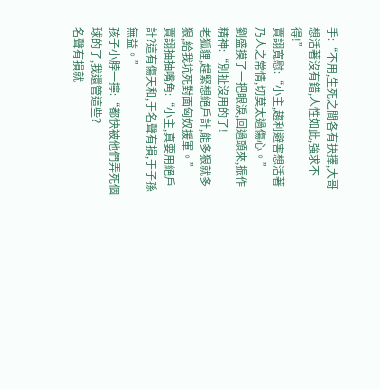手:“不用,生死之間各有抉擇,大哥想活著沒有錯,人性如此,強求不得!”
賈詡寬慰:“小主,趨利避害想活著乃人之常情,切莫太過傷心。”
劉盛摸了一把眼淚,回過頭來,振作精神:“別扯沒用的了!
老狐貍,趕緊想絕戶計,能多狠就多狠,給我坑死對面匈奴援軍。”
賈詡抽抽嘴角:“小主,真要用絕戶計?這有傷天和,于名聲有損,于子孫無益。”
孩子小脖一擰:“都快被他們弄死個球的了,我還管這些?
名聲有損就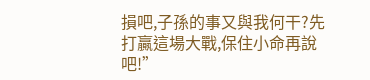損吧,子孫的事又與我何干?先打贏這場大戰,保住小命再說吧!”